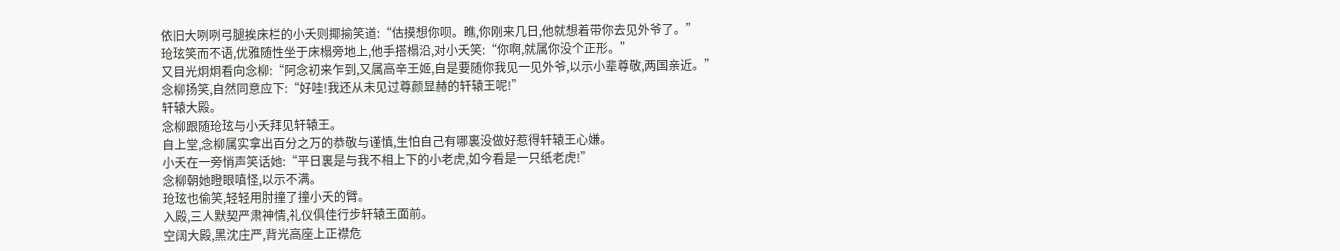依旧大咧咧弓腿挨床栏的小夭则揶揄笑道:“估摸想你呗。瞧,你刚来几日,他就想着带你去见外爷了。”
玱玹笑而不语,优雅随性坐于床榻旁地上,他手搭榻沿,对小夭笑:“你啊,就属你没个正形。”
又目光炯炯看向念柳:“阿念初来乍到,又属高辛王姬,自是要随你我见一见外爷,以示小辈尊敬,两国亲近。”
念柳扬笑,自然同意应下:“好哇!我还从未见过尊颜显赫的轩辕王呢!”
轩辕大殿。
念柳跟随玱玹与小夭拜见轩辕王。
自上堂,念柳属实拿出百分之万的恭敬与谨慎,生怕自己有哪裏没做好惹得轩辕王心嫌。
小夭在一旁悄声笑话她:“平日裏是与我不相上下的小老虎,如今看是一只纸老虎!”
念柳朝她瞪眼嗔怪,以示不满。
玱玹也偷笑,轻轻用肘撞了撞小夭的臂。
入殿,三人默契严肃神情,礼仪俱佳行步轩辕王面前。
空阔大殿,黑沈庄严,背光高座上正襟危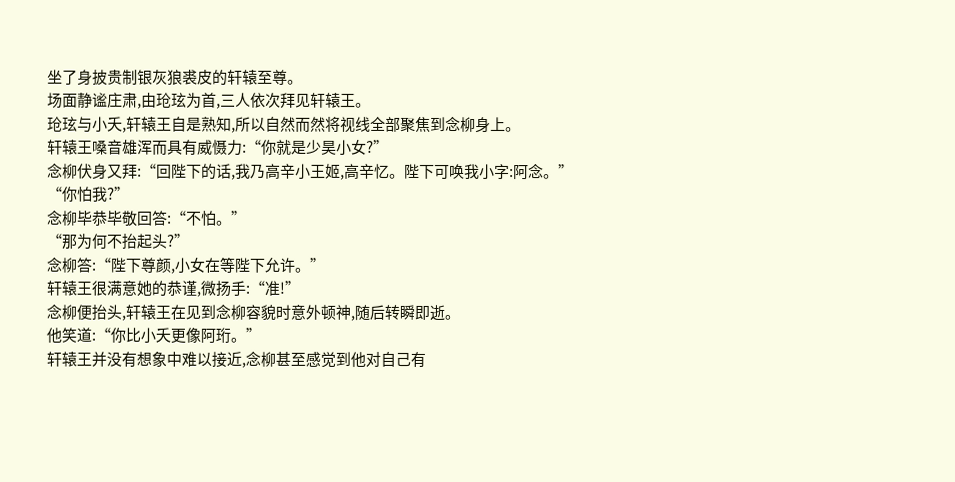坐了身披贵制银灰狼裘皮的轩辕至尊。
场面静谧庄肃,由玱玹为首,三人依次拜见轩辕王。
玱玹与小夭,轩辕王自是熟知,所以自然而然将视线全部聚焦到念柳身上。
轩辕王嗓音雄浑而具有威慑力:“你就是少昊小女?”
念柳伏身又拜:“回陛下的话,我乃高辛小王姬,高辛忆。陛下可唤我小字:阿念。”
“你怕我?”
念柳毕恭毕敬回答:“不怕。”
“那为何不抬起头?”
念柳答:“陛下尊颜,小女在等陛下允许。”
轩辕王很满意她的恭谨,微扬手:“准!”
念柳便抬头,轩辕王在见到念柳容貌时意外顿神,随后转瞬即逝。
他笑道:“你比小夭更像阿珩。”
轩辕王并没有想象中难以接近,念柳甚至感觉到他对自己有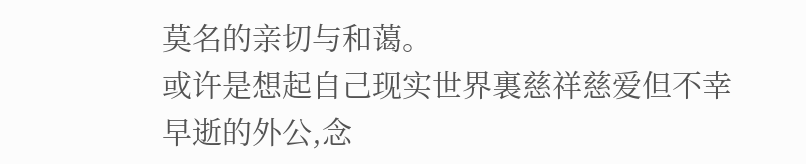莫名的亲切与和蔼。
或许是想起自己现实世界裏慈祥慈爱但不幸早逝的外公,念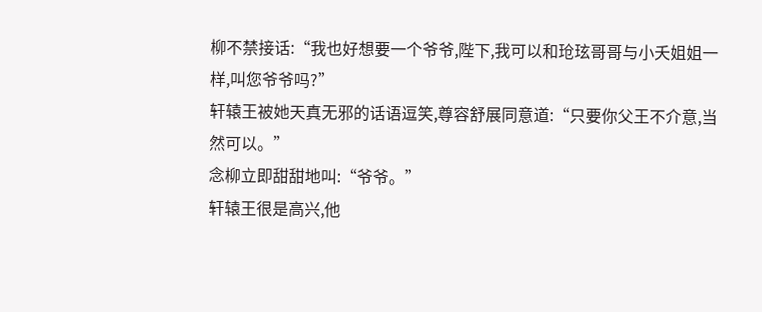柳不禁接话:“我也好想要一个爷爷,陛下,我可以和玱玹哥哥与小夭姐姐一样,叫您爷爷吗?”
轩辕王被她天真无邪的话语逗笑,尊容舒展同意道:“只要你父王不介意,当然可以。”
念柳立即甜甜地叫:“爷爷。”
轩辕王很是高兴,他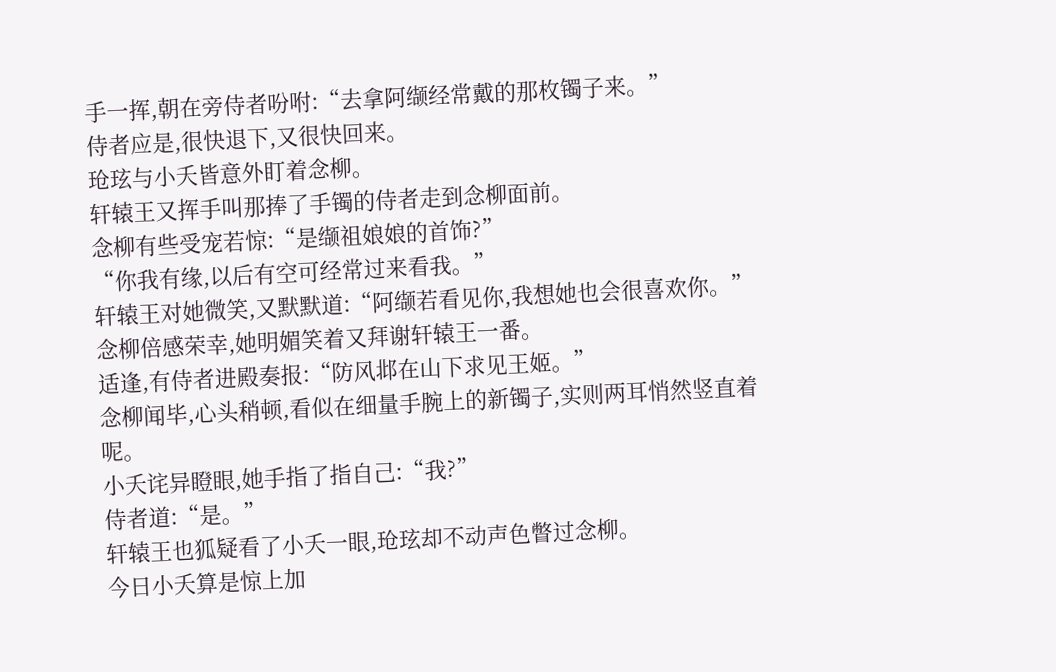手一挥,朝在旁侍者吩咐:“去拿阿缬经常戴的那枚镯子来。”
侍者应是,很快退下,又很快回来。
玱玹与小夭皆意外盯着念柳。
轩辕王又挥手叫那捧了手镯的侍者走到念柳面前。
念柳有些受宠若惊:“是缬祖娘娘的首饰?”
“你我有缘,以后有空可经常过来看我。”
轩辕王对她微笑,又默默道:“阿缬若看见你,我想她也会很喜欢你。”
念柳倍感荣幸,她明媚笑着又拜谢轩辕王一番。
适逢,有侍者进殿奏报:“防风邶在山下求见王姬。”
念柳闻毕,心头稍顿,看似在细量手腕上的新镯子,实则两耳悄然竖直着呢。
小夭诧异瞪眼,她手指了指自己:“我?”
侍者道:“是。”
轩辕王也狐疑看了小夭一眼,玱玹却不动声色瞥过念柳。
今日小夭算是惊上加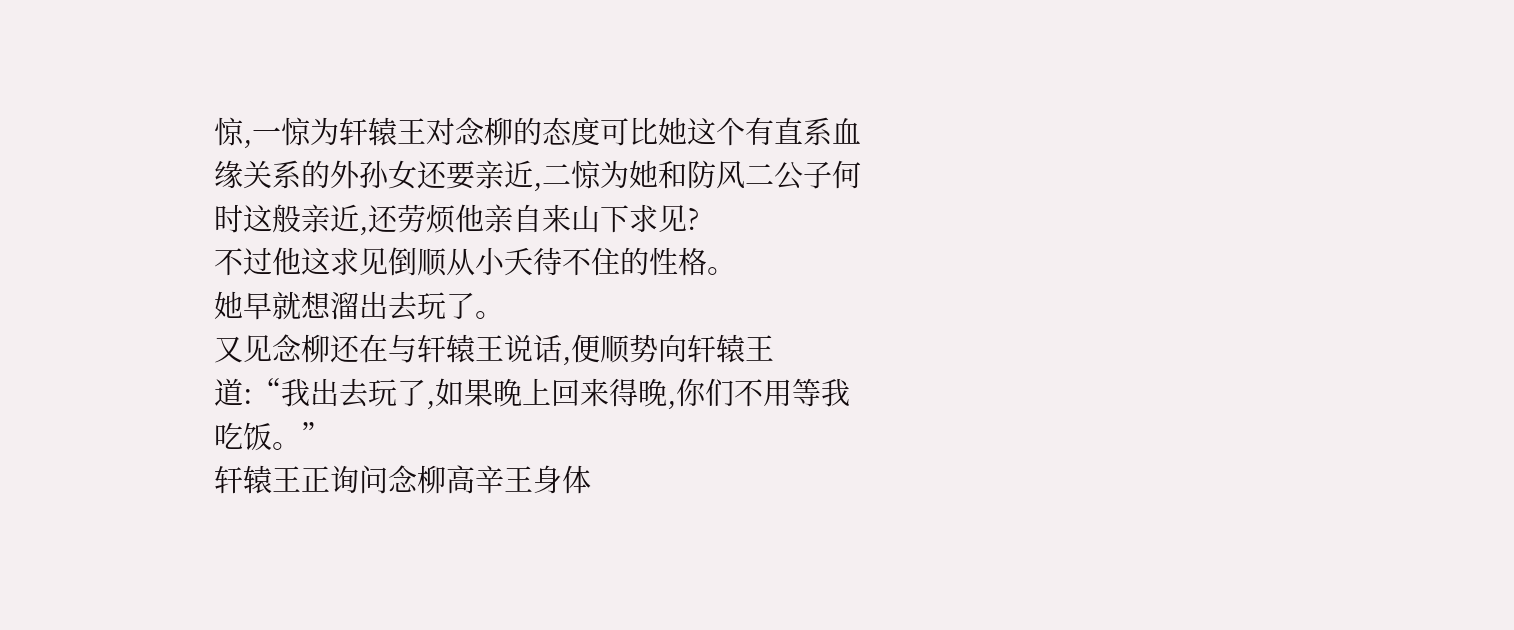惊,一惊为轩辕王对念柳的态度可比她这个有直系血缘关系的外孙女还要亲近,二惊为她和防风二公子何时这般亲近,还劳烦他亲自来山下求见?
不过他这求见倒顺从小夭待不住的性格。
她早就想溜出去玩了。
又见念柳还在与轩辕王说话,便顺势向轩辕王道:“我出去玩了,如果晚上回来得晚,你们不用等我吃饭。”
轩辕王正询问念柳高辛王身体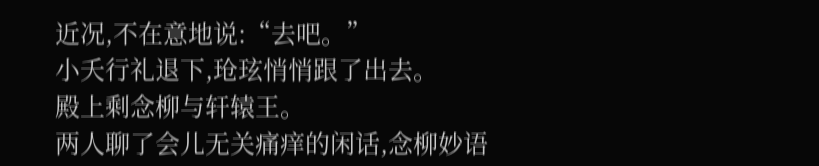近况,不在意地说:“去吧。”
小夭行礼退下,玱玹悄悄跟了出去。
殿上剩念柳与轩辕王。
两人聊了会儿无关痛痒的闲话,念柳妙语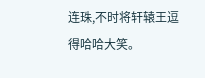连珠,不时将轩辕王逗得哈哈大笑。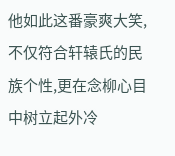他如此这番豪爽大笑,不仅符合轩辕氏的民族个性,更在念柳心目中树立起外冷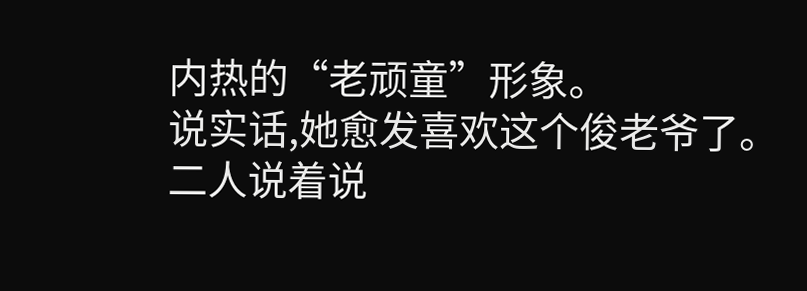内热的“老顽童”形象。
说实话,她愈发喜欢这个俊老爷了。
二人说着说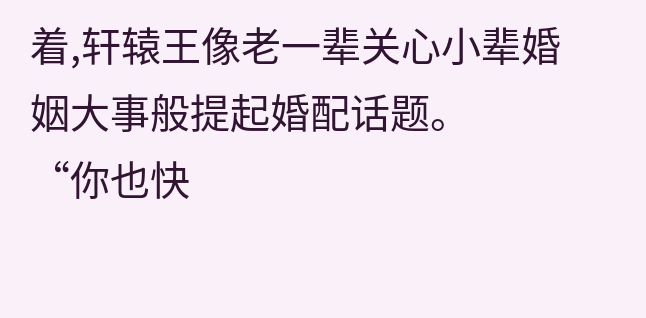着,轩辕王像老一辈关心小辈婚姻大事般提起婚配话题。
“你也快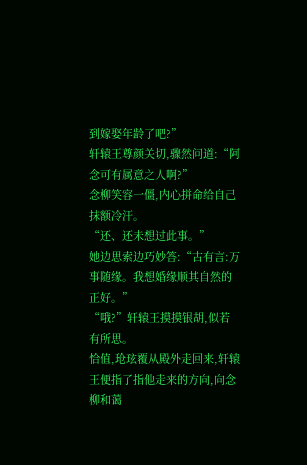到嫁娶年龄了吧?”
轩辕王尊颜关切,骤然问道:“阿念可有属意之人啊?”
念柳笑容一僵,内心拼命给自己抹额冷汗。
“还、还未想过此事。”
她边思索边巧妙答:“古有言:万事随缘。我想婚缘顺其自然的正好。”
“哦?”轩辕王摸摸银胡,似若有所思。
恰值,玱玹覆从殿外走回来,轩辕王便指了指他走来的方向,向念柳和蔼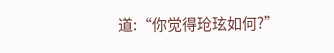道:“你觉得玱玹如何?”